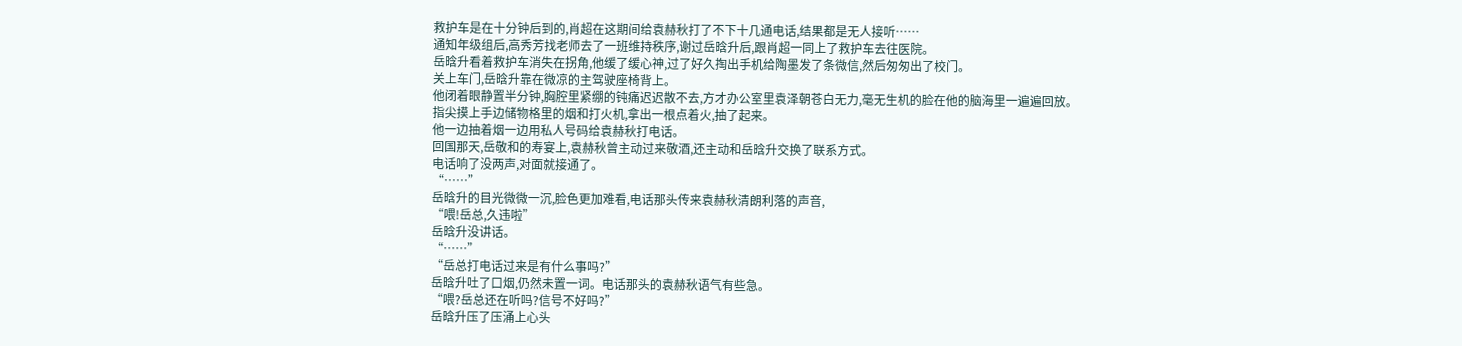救护车是在十分钟后到的,肖超在这期间给袁赫秋打了不下十几通电话,结果都是无人接听……
通知年级组后,高秀芳找老师去了一班维持秩序,谢过岳晗升后,跟肖超一同上了救护车去往医院。
岳晗升看着救护车消失在拐角,他缓了缓心神,过了好久掏出手机给陶墨发了条微信,然后匆匆出了校门。
关上车门,岳晗升靠在微凉的主驾驶座椅背上。
他闭着眼静置半分钟,胸腔里紧绷的钝痛迟迟散不去,方才办公室里袁泽朝苍白无力,毫无生机的脸在他的脑海里一遍遍回放。
指尖摸上手边储物格里的烟和打火机,拿出一根点着火,抽了起来。
他一边抽着烟一边用私人号码给袁赫秋打电话。
回国那天,岳敬和的寿宴上,袁赫秋曾主动过来敬酒,还主动和岳晗升交换了联系方式。
电话响了没两声,对面就接通了。
“……”
岳晗升的目光微微一沉,脸色更加难看,电话那头传来袁赫秋清朗利落的声音,
“喂!岳总,久违啦”
岳晗升没讲话。
“……”
“岳总打电话过来是有什么事吗?”
岳晗升吐了口烟,仍然未置一词。电话那头的袁赫秋语气有些急。
“喂?岳总还在听吗?信号不好吗?”
岳晗升压了压涌上心头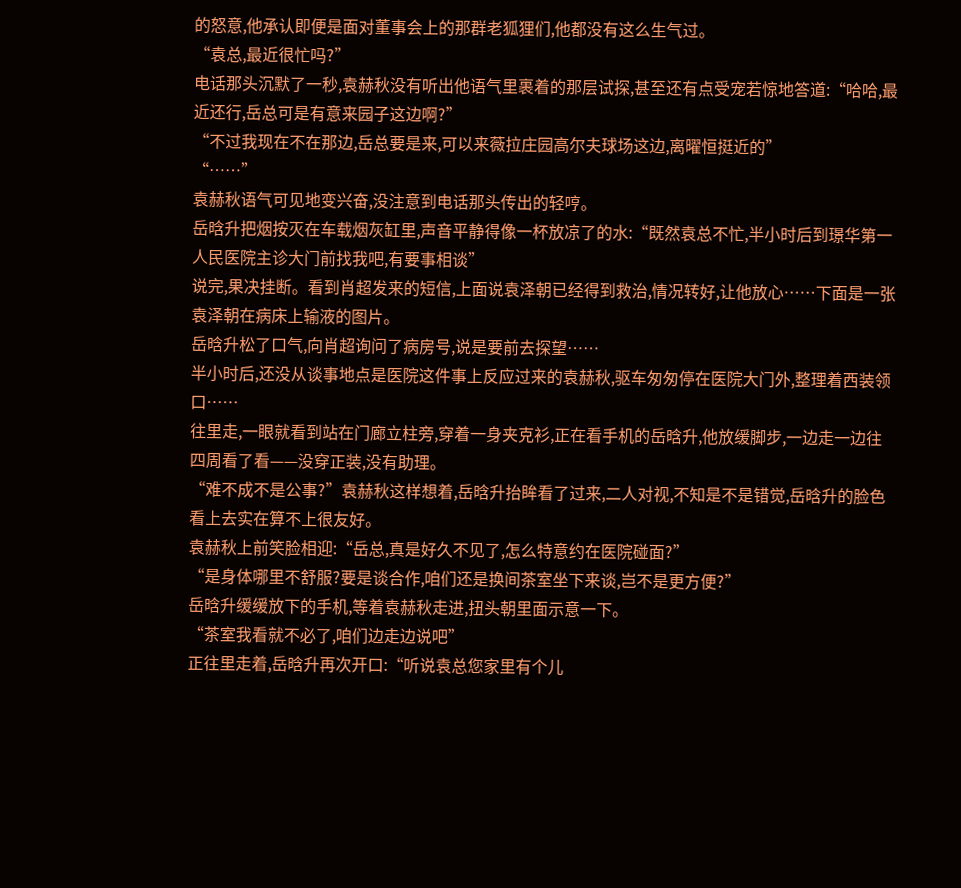的怒意,他承认即便是面对董事会上的那群老狐狸们,他都没有这么生气过。
“袁总,最近很忙吗?”
电话那头沉默了一秒,袁赫秋没有听出他语气里裹着的那层试探,甚至还有点受宠若惊地答道:“哈哈,最近还行,岳总可是有意来园子这边啊?”
“不过我现在不在那边,岳总要是来,可以来薇拉庄园高尔夫球场这边,离曜恒挺近的”
“……”
袁赫秋语气可见地变兴奋,没注意到电话那头传出的轻哼。
岳晗升把烟按灭在车载烟灰缸里,声音平静得像一杯放凉了的水:“既然袁总不忙,半小时后到璟华第一人民医院主诊大门前找我吧,有要事相谈”
说完,果决挂断。看到肖超发来的短信,上面说袁泽朝已经得到救治,情况转好,让他放心……下面是一张袁泽朝在病床上输液的图片。
岳晗升松了口气,向肖超询问了病房号,说是要前去探望……
半小时后,还没从谈事地点是医院这件事上反应过来的袁赫秋,驱车匆匆停在医院大门外,整理着西装领口……
往里走,一眼就看到站在门廊立柱旁,穿着一身夹克衫,正在看手机的岳晗升,他放缓脚步,一边走一边往四周看了看——没穿正装,没有助理。
“难不成不是公事?”袁赫秋这样想着,岳晗升抬眸看了过来,二人对视,不知是不是错觉,岳晗升的脸色看上去实在算不上很友好。
袁赫秋上前笑脸相迎:“岳总,真是好久不见了,怎么特意约在医院碰面?”
“是身体哪里不舒服?要是谈合作,咱们还是换间茶室坐下来谈,岂不是更方便?”
岳晗升缓缓放下的手机,等着袁赫秋走进,扭头朝里面示意一下。
“茶室我看就不必了,咱们边走边说吧”
正往里走着,岳晗升再次开口:“听说袁总您家里有个儿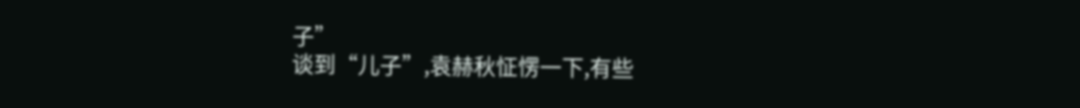子”
谈到“儿子”,袁赫秋怔愣一下,有些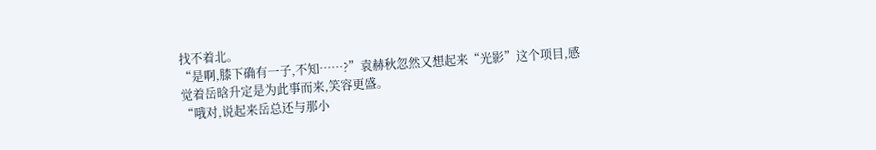找不着北。
“是啊,膝下确有一子,不知……?”袁赫秋忽然又想起来“光影”这个项目,感觉着岳晗升定是为此事而来,笑容更盛。
“哦对,说起来岳总还与那小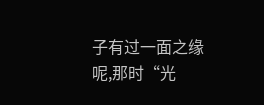子有过一面之缘呢,那时“光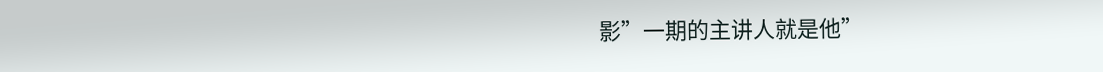影”一期的主讲人就是他”